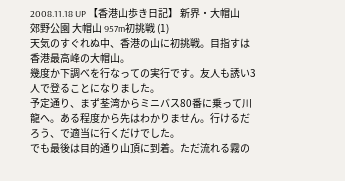2008.11.18 UP 【香港山歩き日記】 新界・大帽山郊野公園 大帽山 957m初挑戦 (1)
天気のすぐれぬ中、香港の山に初挑戦。目指すは香港最高峰の大帽山。
幾度か下調べを行なっての実行です。友人も誘い3人で登ることになりました。
予定通り、まず荃湾からミニバス80番に乗って川龍へ。ある程度から先はわかりません。行けるだろう、で適当に行くだけでした。
でも最後は目的通り山頂に到着。ただ流れる霧の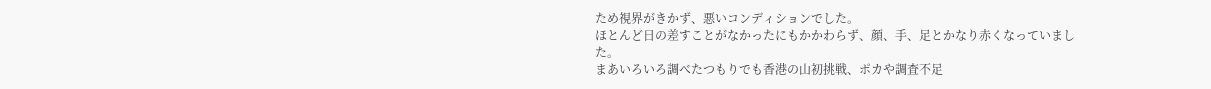ため視界がきかず、悪いコンディションでした。
ほとんど日の差すことがなかったにもかかわらず、顔、手、足とかなり赤くなっていました。
まあいろいろ調べたつもりでも香港の山初挑戦、ポカや調査不足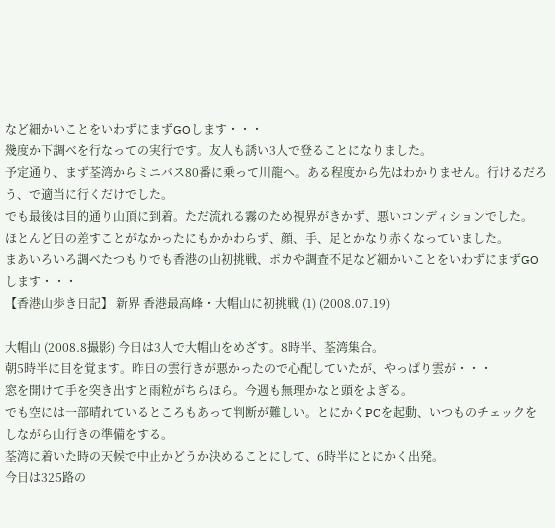など細かいことをいわずにまずGOします・・・
幾度か下調べを行なっての実行です。友人も誘い3人で登ることになりました。
予定通り、まず荃湾からミニバス80番に乗って川龍へ。ある程度から先はわかりません。行けるだろう、で適当に行くだけでした。
でも最後は目的通り山頂に到着。ただ流れる霧のため視界がきかず、悪いコンディションでした。
ほとんど日の差すことがなかったにもかかわらず、顔、手、足とかなり赤くなっていました。
まあいろいろ調べたつもりでも香港の山初挑戦、ポカや調査不足など細かいことをいわずにまずGOします・・・
【香港山歩き日記】 新界 香港最高峰・大帽山に初挑戦 (1) (2008.07.19)

大帽山 (2008.8撮影) 今日は3人で大帽山をめざす。8時半、荃湾集合。
朝5時半に目を覚ます。昨日の雲行きが悪かったので心配していたが、やっぱり雲が・・・
窓を開けて手を突き出すと雨粒がちらほら。今週も無理かなと頭をよぎる。
でも空には一部晴れているところもあって判断が難しい。とにかくPCを起動、いつものチェックをしながら山行きの準備をする。
荃湾に着いた時の天候で中止かどうか決めることにして、6時半にとにかく出発。
今日は325路の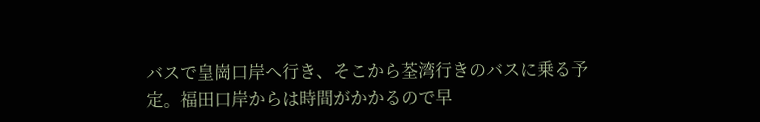バスで皇崗口岸へ行き、そこから荃湾行きのバスに乗る予定。福田口岸からは時間がかかるので早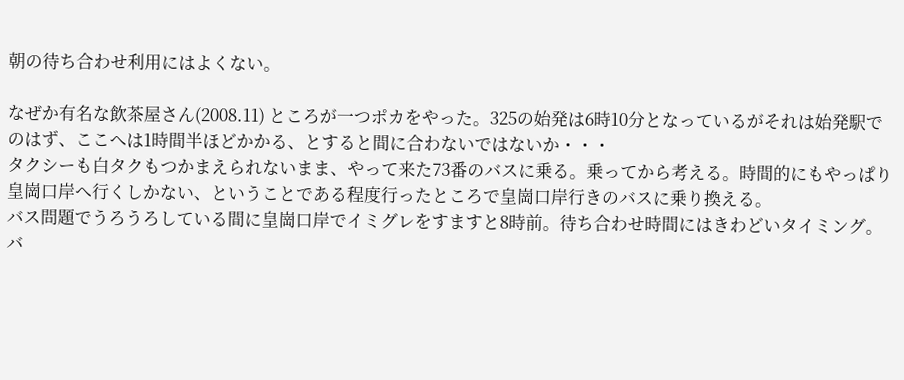朝の待ち合わせ利用にはよくない。

なぜか有名な飲茶屋さん(2008.11) ところが一つポカをやった。325の始発は6時10分となっているがそれは始発駅でのはず、ここへは1時間半ほどかかる、とすると間に合わないではないか・・・
タクシーも白タクもつかまえられないまま、やって来た73番のバスに乗る。乗ってから考える。時間的にもやっぱり皇崗口岸へ行くしかない、ということである程度行ったところで皇崗口岸行きのバスに乗り換える。
バス問題でうろうろしている間に皇崗口岸でイミグレをすますと8時前。待ち合わせ時間にはきわどいタイミング。
バ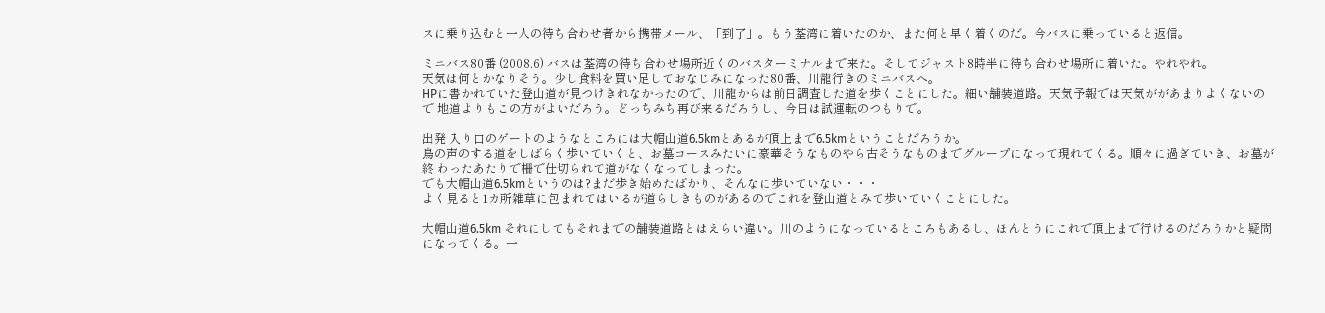スに乗り込むと一人の待ち合わせ者から携帯メール、「到了」。もう荃湾に着いたのか、また何と早く着くのだ。今バスに乗っていると返信。

ミニバス80番 (2008.6) バスは荃湾の待ち合わせ場所近くのバスターミナルまで来た。そしてジャスト8時半に待ち合わせ場所に着いた。やれやれ。
天気は何とかなりそう。少し食料を買い足しておなじみになった80番、川龍行きのミニバスへ。
HPに書かれていた登山道が見つけきれなかったので、川龍からは前日調査した道を歩くことにした。細い舗装道路。天気予報では天気ががあまりよくないので 地道よりもこの方がよいだろう。どっちみち再び来るだろうし、今日は試運転のつもりで。

出発 入り口のゲートのようなところには大帽山道6.5kmとあるが頂上まで6.5kmということだろうか。
鳥の声のする道をしばらく歩いていくと、お墓コースみたいに豪華そうなものやら古そうなものまでグループになって現れてくる。順々に過ぎていき、お墓が終 わったあたりで柵で仕切られて道がなくなってしまった。
でも大帽山道6.5kmというのは?まだ歩き始めたばかり、そんなに歩いていない・・・
よく見ると1カ所雑草に包まれてはいるが道らしきものがあるのでこれを登山道とみて歩いていくことにした。

大帽山道6.5km それにしてもそれまでの舗装道路とはえらい違い。川のようになっているところもあるし、ほんとうにこれで頂上まで行けるのだろうかと疑問になってくる。一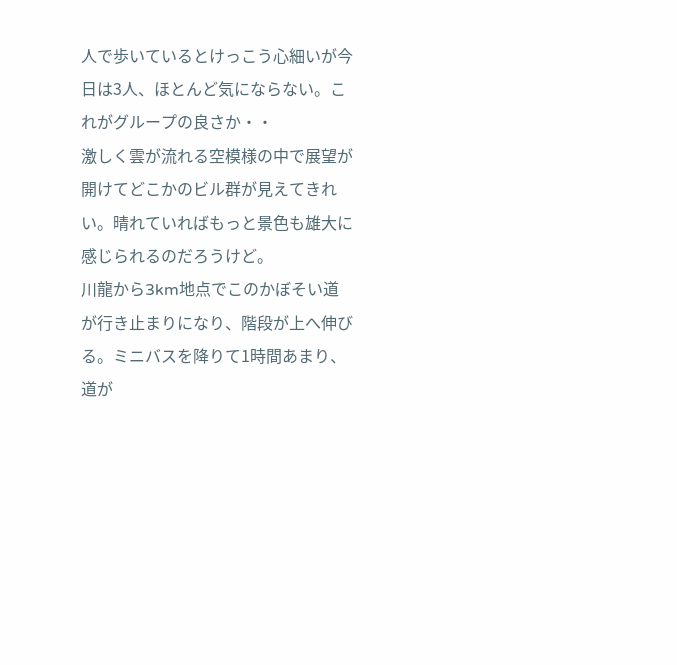人で歩いているとけっこう心細いが今日は3人、ほとんど気にならない。これがグループの良さか・・
激しく雲が流れる空模様の中で展望が開けてどこかのビル群が見えてきれい。晴れていればもっと景色も雄大に感じられるのだろうけど。
川龍から3km地点でこのかぼそい道が行き止まりになり、階段が上へ伸びる。ミニバスを降りて1時間あまり、道が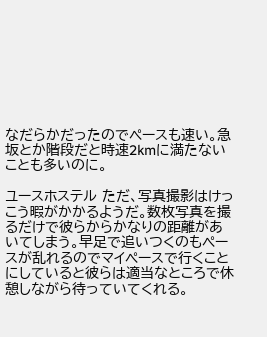なだらかだったのでペースも速い。急坂とか階段だと時速2kmに満たないことも多いのに。

ユースホステル ただ、写真撮影はけっこう暇がかかるようだ。数枚写真を撮るだけで彼らからかなりの距離があいてしまう。早足で追いつくのもペースが乱れるのでマイペースで行くことにしていると彼らは適当なところで休憩しながら待っていてくれる。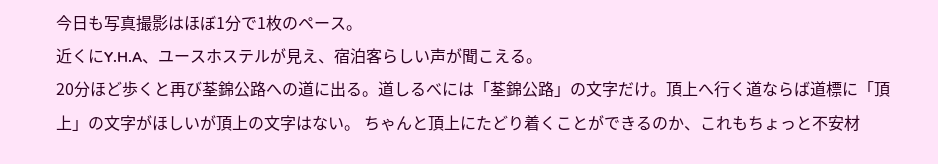今日も写真撮影はほぼ1分で1枚のペース。
近くにY.H.A、ユースホステルが見え、宿泊客らしい声が聞こえる。
20分ほど歩くと再び荃錦公路への道に出る。道しるべには「荃錦公路」の文字だけ。頂上へ行く道ならば道標に「頂上」の文字がほしいが頂上の文字はない。 ちゃんと頂上にたどり着くことができるのか、これもちょっと不安材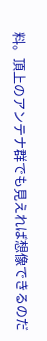料。頂上のアンテナ群でも見えれば想像できるのだ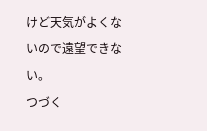けど天気がよくないので遠望できない。
つづく